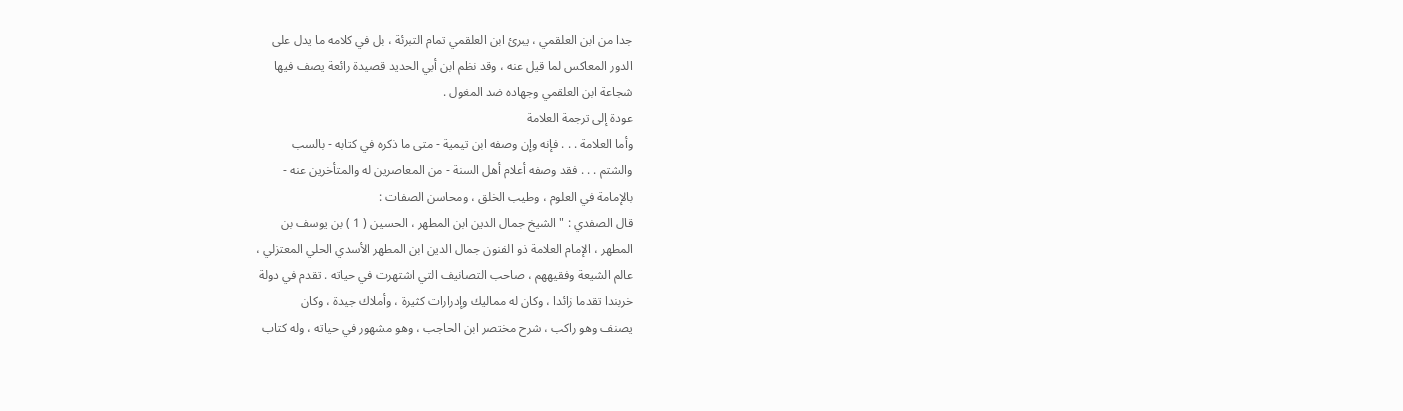جدا من ابن العلقمي ، يبرئ ابن العلقمي تمام التبرئة ، بل في كلامه ما يدل على
الدور المعاكس لما قيل عنه ، وقد نظم ابن أبي الحديد قصيدة رائعة يصف فيها
شجاعة ابن العلقمي وجهاده ضد المغول .
عودة إلى ترجمة العلامة
وأما العلامة . . . فإنه وإن وصفه ابن تيمية - متى ما ذكره في كتابه - بالسب
والشتم . . . فقد وصفه أعلام أهل السنة - من المعاصرين له والمتأخرين عنه -
بالإمامة في العلوم ، وطيب الخلق ، ومحاسن الصفات :
قال الصفدي : " الشيخ جمال الدين ابن المطهر ، الحسين ( 1 ) بن يوسف بن
المطهر ، الإمام العلامة ذو الفنون جمال الدين ابن المطهر الأسدي الحلي المعتزلي ،
عالم الشيعة وفقيههم ، صاحب التصانيف التي اشتهرت في حياته . تقدم في دولة
خربندا تقدما زائدا ، وكان له مماليك وإدرارات كثيرة ، وأملاك جيدة ، وكان
يصنف وهو راكب ، شرح مختصر ابن الحاجب ، وهو مشهور في حياته ، وله كتاب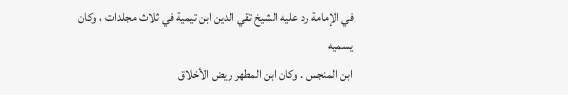في الإمامة رد عليه الشيخ تقي الدين ابن تيمية في ثلاث مجلدات ، وكان يسميه
ابن المنجس . وكان ابن المطهر ريض الأخلاق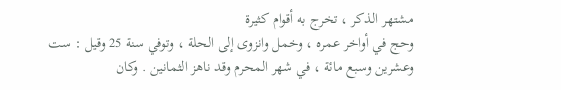مشتهر الذكر ، تخرج به أقوام كثيرة
وحج في أواخر عمره ، وخمل وانزوى إلى الحلة ، وتوفي سنة 25 وقيل : ست
وعشرين وسبع مائة ، في شهر المحرم وقد ناهز الثمانين . وكان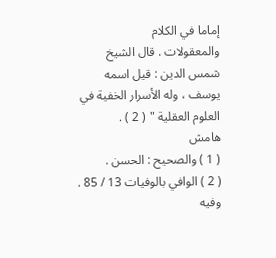إماما في الكلام
والمعقولات . قال الشيخ شمس الدين : قيل اسمه يوسف ، وله الأسرار الخفية في
العلوم العقلية " ( 2 ) .
هامش
( 1 ) والصحيح : الحسن .
( 2 ) الوافي بالوفيات 13 / 85 . وفيه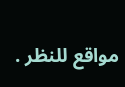مواقع للنظر .